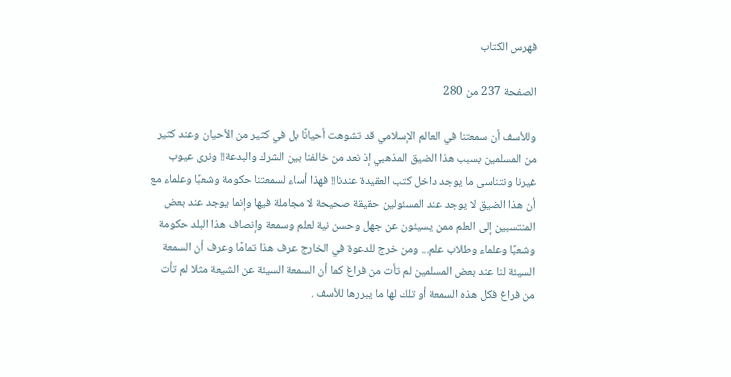فهرس الكتاب

الصفحة 237 من 280

وللأسف أن سمعتنا في العالم الإسلامي قد تشوهت أحيانًا بل في كثير من الأحيان وعند كثير من المسلمين بسبب هذا الضيق المذهبي إذ نعد من خالفنا بين الشرك والبدعة!! ونرى عيوب غيرنا ونتناسى ما يوجد داخل كتب العقيدة عندنا!! فهذا أساء لسمعتنا حكومة وشعبًا وعلماء مع أن هذا الضيق لا يوجد عند المسئولين حقيقة صحيحة لا مجاملة فيها وإنما يوجد عند بعض المنتسبين إلى العلم ممن يسيئون عن جهل وحسن نية لعلم وسمعة وإنصاف هذا البلد حكومة وشعبًا وعلماء وطلاب علم... ومن خرج للدعوة في الخارج عرف هذا تمامًا وعرف أن السمعة السيئة لنا عند بعض المسلمين لم تأت من فراغ كما أن السمعة السيئة عن الشيعة مثلا لم تأت من فراغ فكل هذه السمعة أو تلك لها ما يبررها للأسف .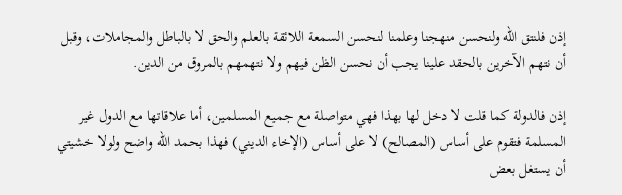إذن فلنتق الله ولنحسن منهجنا وعلمنا لنحسن السمعة اللائقة بالعلم والحق لا بالباطل والمجاملات، وقبل أن نتهم الآخرين بالحقد علينا يجب أن نحسن الظن فيهم ولا نتهمهم بالمروق من الدين.

إذن فالدولة كما قلت لا دخل لها بهذا فهي متواصلة مع جميع المسلمين، أما علاقاتها مع الدول غير المسلمة فتقوم على أساس (المصالح) لا على أساس (الإخاء الديني) فهذا بحمد الله واضح ولولا خشيتي أن يستغل بعض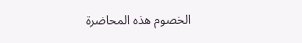الخصوم هذه المحاضرة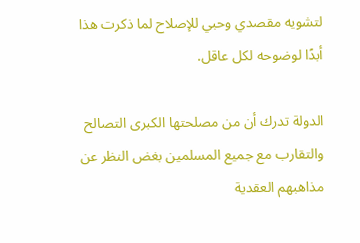لتشويه مقصدي وحبي للإصلاح لما ذكرت هذا أبدًا لوضوحه لكل عاقل.

الدولة تدرك أن من مصلحتها الكبرى التصالح والتقارب مع جميع المسلمين بغض النظر عن مذاهبهم العقدية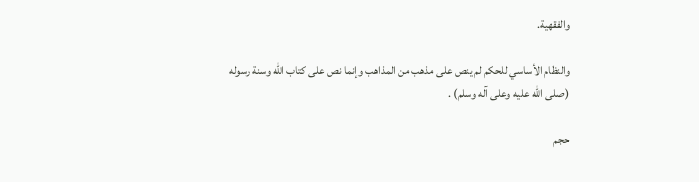والفقهية.

والنظام الأساسي للحكم لم ينص على مذهب من المذاهب وإنما نص على كتاب الله وسنة رسوله (صلى الله عليه وعلى آله وسلم) .

حجم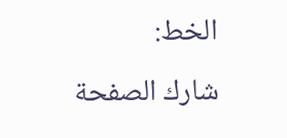الخط:
شارك الصفحة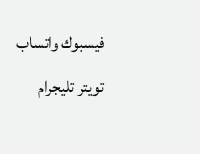فيسبوك واتساب تويتر تليجرام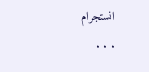انستجرام
. . .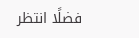فضلًا انتظر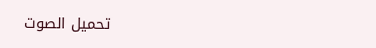تحميل الصوت